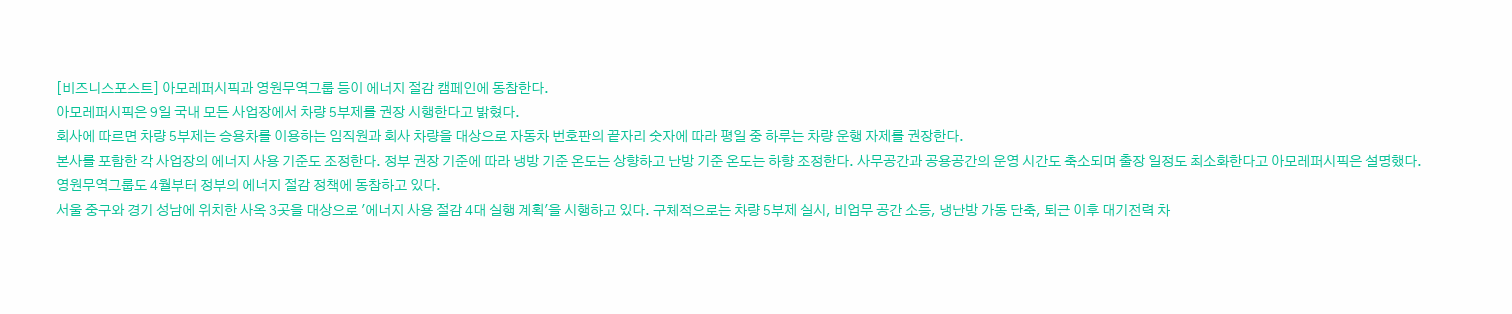[비즈니스포스트] 아모레퍼시픽과 영원무역그룹 등이 에너지 절감 캠페인에 동참한다.
아모레퍼시픽은 9일 국내 모든 사업장에서 차량 5부제를 권장 시행한다고 밝혔다.
회사에 따르면 차량 5부제는 승용차를 이용하는 임직원과 회사 차량을 대상으로 자동차 번호판의 끝자리 숫자에 따라 평일 중 하루는 차량 운행 자제를 권장한다.
본사를 포함한 각 사업장의 에너지 사용 기준도 조정한다. 정부 권장 기준에 따라 냉방 기준 온도는 상향하고 난방 기준 온도는 하향 조정한다. 사무공간과 공용공간의 운영 시간도 축소되며 출장 일정도 최소화한다고 아모레퍼시픽은 설명했다.
영원무역그룹도 4월부터 정부의 에너지 절감 정책에 동참하고 있다.
서울 중구와 경기 성남에 위치한 사옥 3곳을 대상으로 '에너지 사용 절감 4대 실행 계획'을 시행하고 있다. 구체적으로는 차량 5부제 실시, 비업무 공간 소등, 냉난방 가동 단축, 퇴근 이후 대기전력 차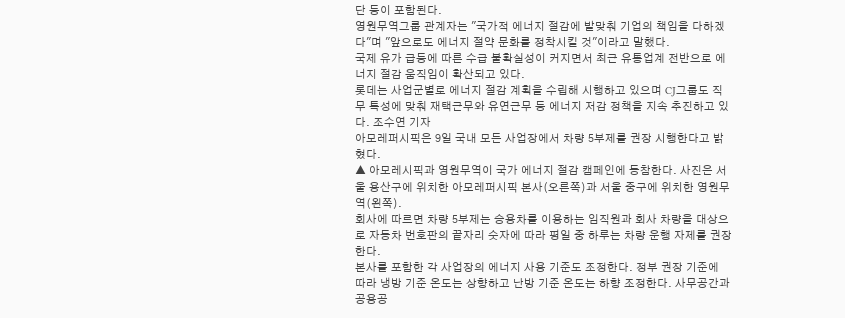단 등이 포함된다.
영원무역그룹 관계자는 "국가적 에너지 절감에 발맞춰 기업의 책임을 다하겠다"며 "앞으로도 에너지 절약 문화를 정착시킬 것"이라고 말했다.
국제 유가 급등에 따른 수급 불확실성이 커지면서 최근 유통업계 전반으로 에너지 절감 움직임이 확산되고 있다.
롯데는 사업군별로 에너지 절감 계획을 수립해 시행하고 있으며 CJ그룹도 직무 특성에 맞춰 재택근무와 유연근무 등 에너지 저감 정책을 지속 추진하고 있다. 조수연 기자
아모레퍼시픽은 9일 국내 모든 사업장에서 차량 5부제를 권장 시행한다고 밝혔다.
▲ 아모레시픽과 영원무역이 국가 에너지 절감 캠페인에 동참한다. 사진은 서울 용산구에 위치한 아모레퍼시픽 본사(오른쪽)과 서울 중구에 위치한 영원무역(왼쪽).
회사에 따르면 차량 5부제는 승용차를 이용하는 임직원과 회사 차량을 대상으로 자동차 번호판의 끝자리 숫자에 따라 평일 중 하루는 차량 운행 자제를 권장한다.
본사를 포함한 각 사업장의 에너지 사용 기준도 조정한다. 정부 권장 기준에 따라 냉방 기준 온도는 상향하고 난방 기준 온도는 하향 조정한다. 사무공간과 공용공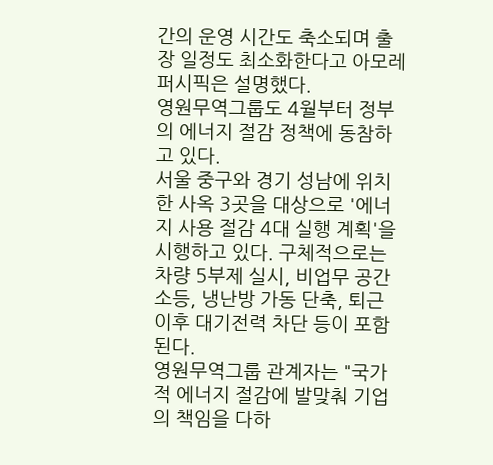간의 운영 시간도 축소되며 출장 일정도 최소화한다고 아모레퍼시픽은 설명했다.
영원무역그룹도 4월부터 정부의 에너지 절감 정책에 동참하고 있다.
서울 중구와 경기 성남에 위치한 사옥 3곳을 대상으로 '에너지 사용 절감 4대 실행 계획'을 시행하고 있다. 구체적으로는 차량 5부제 실시, 비업무 공간 소등, 냉난방 가동 단축, 퇴근 이후 대기전력 차단 등이 포함된다.
영원무역그룹 관계자는 "국가적 에너지 절감에 발맞춰 기업의 책임을 다하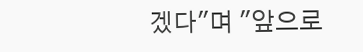겠다"며 "앞으로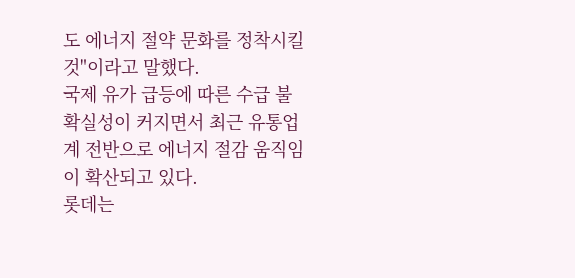도 에너지 절약 문화를 정착시킬 것"이라고 말했다.
국제 유가 급등에 따른 수급 불확실성이 커지면서 최근 유통업계 전반으로 에너지 절감 움직임이 확산되고 있다.
롯데는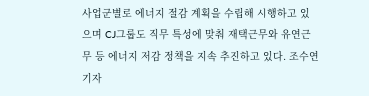사업군별로 에너지 절감 계획을 수립해 시행하고 있으며 CJ그룹도 직무 특성에 맞춰 재택근무와 유연근무 등 에너지 저감 정책을 지속 추진하고 있다. 조수연 기자